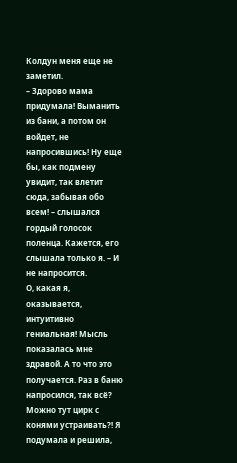Колдун меня еще не заметил.
– Здорово мама придумала! Выманить из бани, а потом он войдет, не напросившись! Ну еще бы, как подмену увидит, так влетит сюда, забывая обо всем! – слышался гордый голосок поленца. Кажется, его слышала только я. – И не напросится.
О, какая я, оказывается, интуитивно гениальная! Мысль показалась мне здравой. А то что это получается. Раз в баню напросился, так всё? Можно тут цирк с конями устраивать?! Я подумала и решила,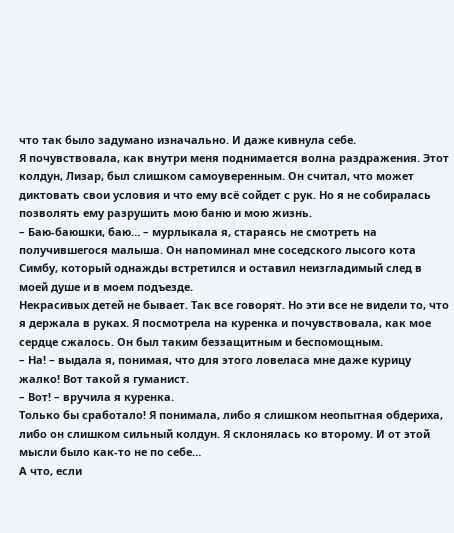что так было задумано изначально. И даже кивнула себе.
Я почувствовала, как внутри меня поднимается волна раздражения. Этот колдун, Лизар, был слишком самоуверенным. Он считал, что может диктовать свои условия и что ему всё сойдет с рук. Но я не собиралась позволять ему разрушить мою баню и мою жизнь.
– Баю-баюшки, баю… – мурлыкала я, стараясь не смотреть на получившегося малыша. Он напоминал мне соседского лысого кота Симбу, который однажды встретился и оставил неизгладимый след в моей душе и в моем подъезде.
Некрасивых детей не бывает. Так все говорят. Но эти все не видели то, что я держала в руках. Я посмотрела на куренка и почувствовала, как мое сердце сжалось. Он был таким беззащитным и беспомощным.
– На! – выдала я, понимая, что для этого ловеласа мне даже курицу жалко! Вот такой я гуманист.
– Вот! – вручила я куренка.
Только бы сработало! Я понимала, либо я слишком неопытная обдериха, либо он слишком сильный колдун. Я склонялась ко второму. И от этой мысли было как-то не по себе…
А что, если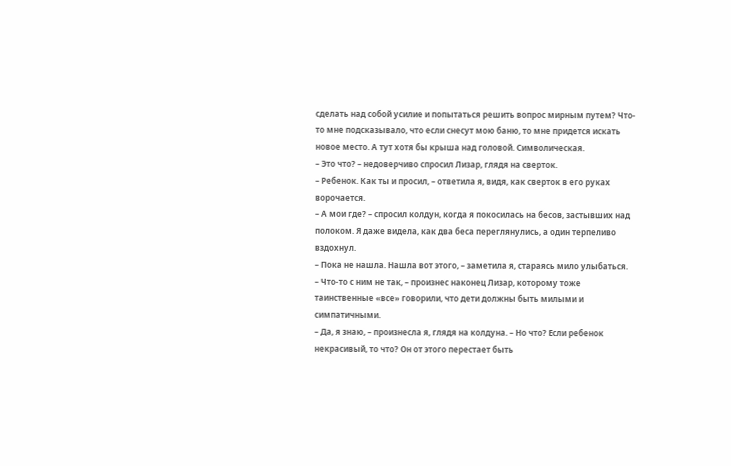сделать над собой усилие и попытаться решить вопрос мирным путем? Что-то мне подсказывало, что если снесут мою баню, то мне придется искать новое место. А тут хотя бы крыша над головой. Символическая.
– Это что? – недоверчиво спросил Лизар, глядя на сверток.
– Ребенок. Как ты и просил, – ответила я, видя, как сверток в его руках ворочается.
– А мои где? – спросил колдун, когда я покосилась на бесов, застывших над полоком. Я даже видела, как два беса переглянулись, а один терпеливо вздохнул.
– Пока не нашла. Нашла вот этого, – заметила я, стараясь мило улыбаться.
– Что-то с ним не так, – произнес наконец Лизар, которому тоже таинственные «все» говорили, что дети должны быть милыми и симпатичными.
– Да, я знаю, – произнесла я, глядя на колдуна. – Но что? Если ребенок некрасивый, то что? Он от этого перестает быть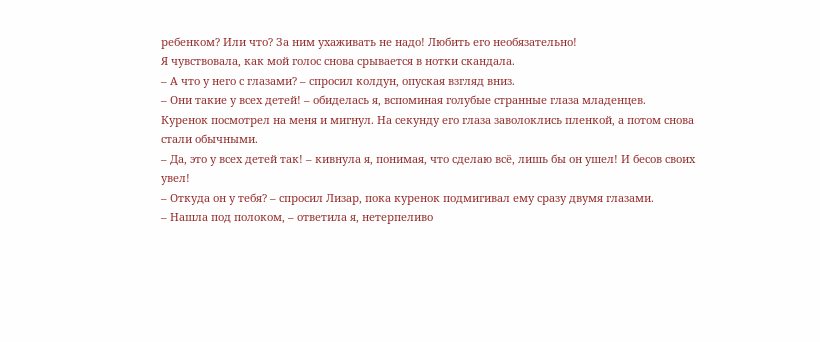ребенком? Или что? За ним ухаживать не надо! Любить его необязательно!
Я чувствовала, как мой голос снова срывается в нотки скандала.
– А что у него с глазами? – спросил колдун, опуская взгляд вниз.
– Они такие у всех детей! – обиделась я, вспоминая голубые странные глаза младенцев.
Куренок посмотрел на меня и мигнул. На секунду его глаза заволоклись пленкой, а потом снова стали обычными.
– Да, это у всех детей так! – кивнула я, понимая, что сделаю всё, лишь бы он ушел! И бесов своих увел!
– Откуда он у тебя? – спросил Лизар, пока куренок подмигивал ему сразу двумя глазами.
– Нашла под полоком, – ответила я, нетерпеливо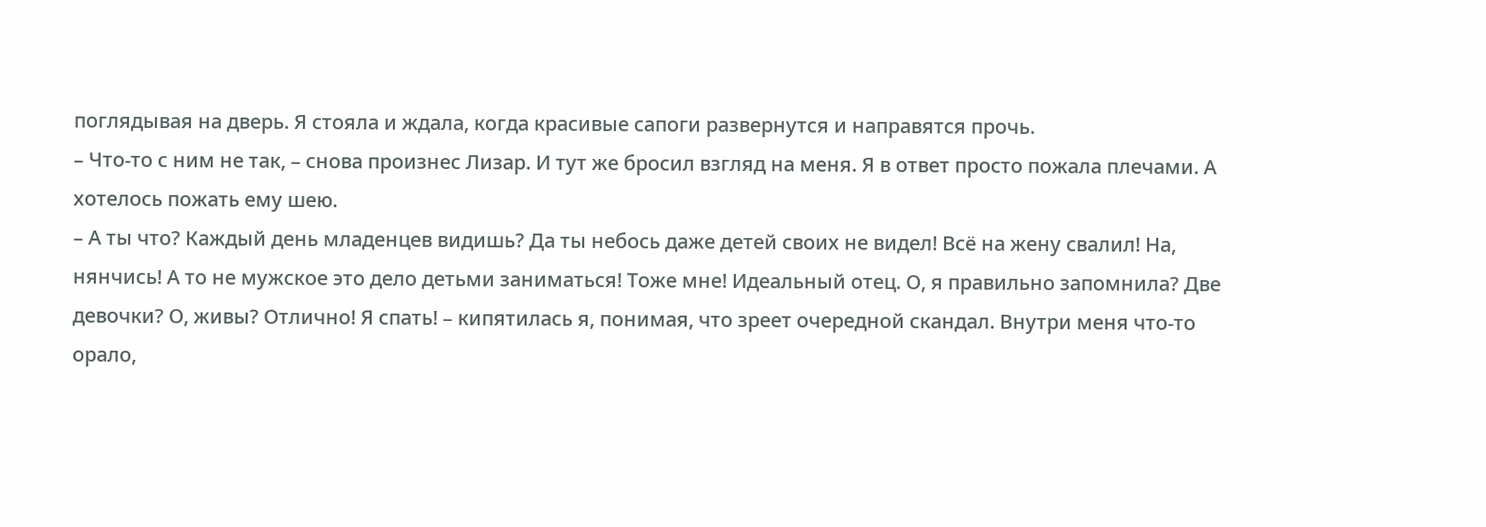поглядывая на дверь. Я стояла и ждала, когда красивые сапоги развернутся и направятся прочь.
– Что-то с ним не так, – снова произнес Лизар. И тут же бросил взгляд на меня. Я в ответ просто пожала плечами. А хотелось пожать ему шею.
– А ты что? Каждый день младенцев видишь? Да ты небось даже детей своих не видел! Всё на жену свалил! На, нянчись! А то не мужское это дело детьми заниматься! Тоже мне! Идеальный отец. О, я правильно запомнила? Две девочки? О, живы? Отлично! Я спать! – кипятилась я, понимая, что зреет очередной скандал. Внутри меня что-то орало,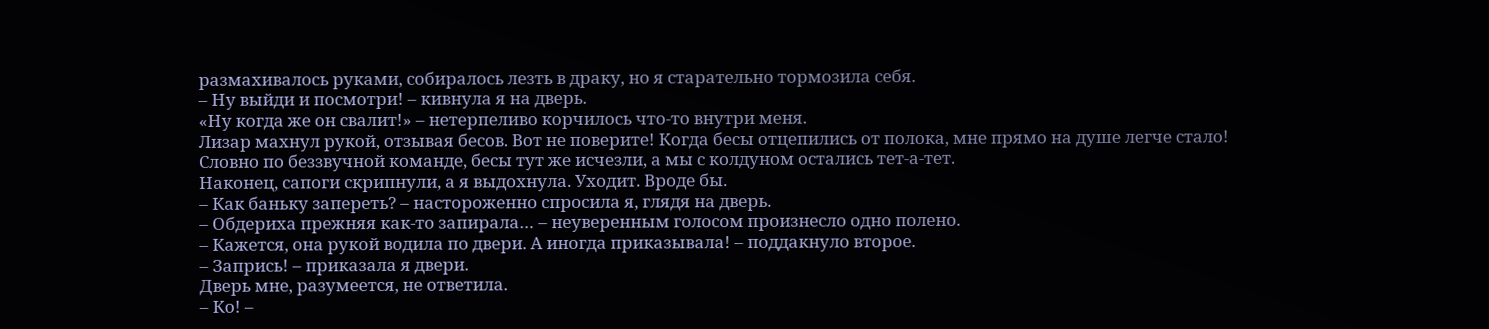размахивалось руками, собиралось лезть в драку, но я старательно тормозила себя.
– Ну выйди и посмотри! – кивнула я на дверь.
«Ну когда же он свалит!» – нетерпеливо корчилось что-то внутри меня.
Лизар махнул рукой, отзывая бесов. Вот не поверите! Когда бесы отцепились от полока, мне прямо на душе легче стало!
Словно по беззвучной команде, бесы тут же исчезли, а мы с колдуном остались тет-а-тет.
Наконец, сапоги скрипнули, а я выдохнула. Уходит. Вроде бы.
– Как баньку запереть? – настороженно спросила я, глядя на дверь.
– Обдериха прежняя как-то запирала… – неуверенным голосом произнесло одно полено.
– Кажется, она рукой водила по двери. А иногда приказывала! – поддакнуло второе.
– Запрись! – приказала я двери.
Дверь мне, разумеется, не ответила.
– Ко! –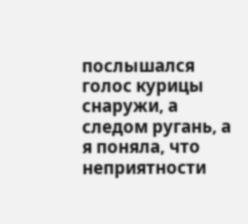послышался голос курицы снаружи, а следом ругань, а я поняла, что неприятности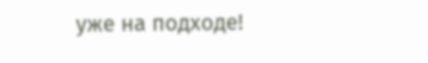уже на подходе!